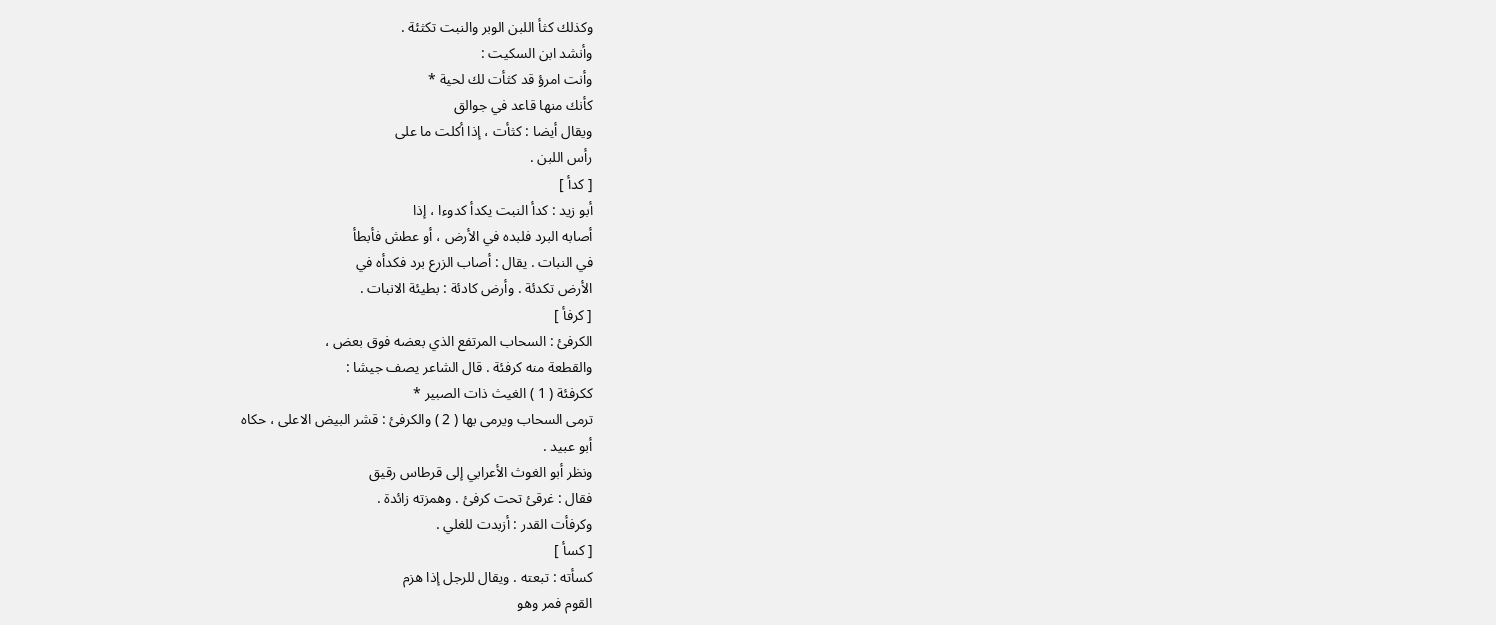وكذلك كثأ اللبن الوبر والنبت تكثئة .
وأنشد ابن السكيت :
وأنت امرؤ قد كثأت لك لحية *
كأنك منها قاعد في جوالق
ويقال أيضا : كثأت ، إذا أكلت ما على
رأس اللبن .
[ كدأ ]
أبو زيد : كدأ النبت يكدأ كدوءا ، إذا
أصابه البرد فلبده في الأرض ، أو عطش فأبطأ
في النبات . يقال : أصاب الزرع برد فكدأه في
الأرض تكدئة . وأرض كادئة : بطيئة الانبات .
[ كرفأ ]
الكرفئ : السحاب المرتفع الذي بعضه فوق بعض ،
والقطعة منه كرفئة . قال الشاعر يصف جيشا :
ككرفئة ( 1 ) الغيث ذات الصبير *
ترمى السحاب ويرمى بها ( 2 ) والكرفئ : قشر البيض الاعلى ، حكاه
أبو عبيد .
ونظر أبو الغوث الأعرابي إلى قرطاس رقيق
فقال : غرقئ تحت كرفئ . وهمزته زائدة .
وكرفأت القدر : أزبدت للغلي .
[ كسأ ]
كسأته : تبعته . ويقال للرجل إذا هزم
القوم فمر وهو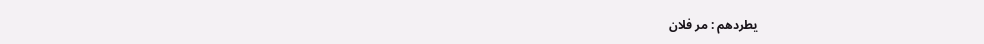يطردهم : مر فلان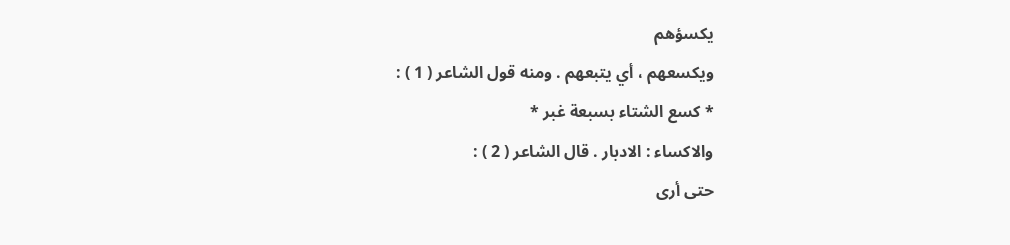يكسؤهم
ويكسعهم ، أي يتبعهم . ومنه قول الشاعر ( 1 ) :
* كسع الشتاء بسبعة غبر *
والاكساء : الادبار . قال الشاعر ( 2 ) :
حتى أرى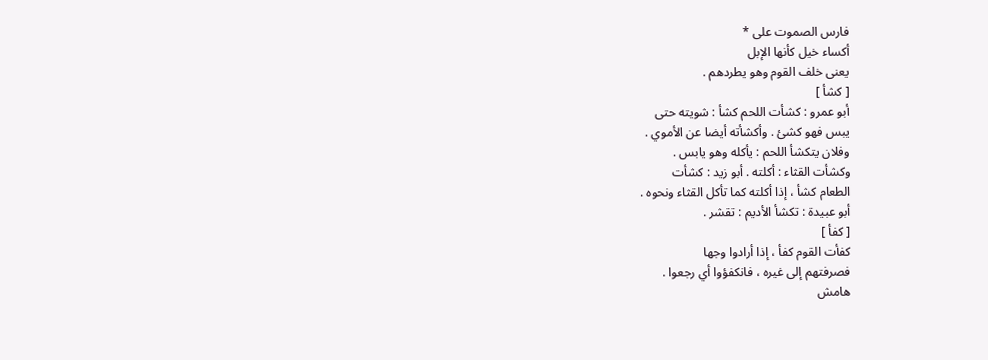فارس الصموت على *
أكساء خيل كأنها الإبل
يعنى خلف القوم وهو يطردهم .
[ كشأ ]
أبو عمرو : كشأت اللحم كشأ : شويته حتى
يبس فهو كشئ . وأكشأته أيضا عن الأموي .
وفلان يتكشأ اللحم : يأكله وهو يابس .
وكشأت القثاء : أكلته . أبو زيد : كشأت
الطعام كشأ ، إذا أكلته كما تأكل القثاء ونحوه .
أبو عبيدة : تكشأ الأديم : تقشر .
[ كفأ ]
كفأت القوم كفأ ، إذا أرادوا وجها
فصرفتهم إلى غيره ، فانكفؤوا أي رجعوا .
هامش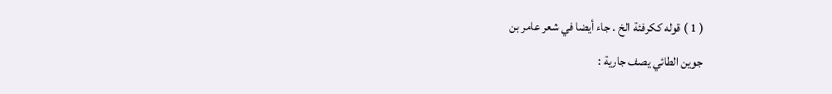( 1 ) قوله ككرفئة الخ . جاء أيضا في شعر عامر بن
جوين الطائي يصف جارية :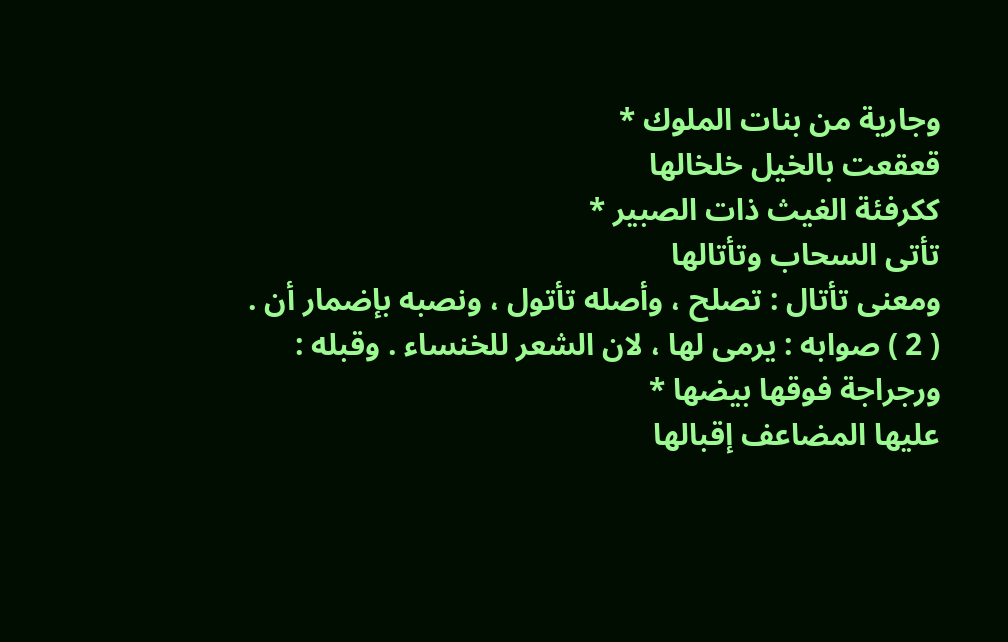وجارية من بنات الملوك *
قعقعت بالخيل خلخالها
ككرفئة الغيث ذات الصبير *
تأتى السحاب وتأتالها
ومعنى تأتال : تصلح ، وأصله تأتول ، ونصبه بإضمار أن .
( 2 ) صوابه : يرمى لها ، لان الشعر للخنساء . وقبله :
ورجراجة فوقها بيضها *
عليها المضاعف إقبالها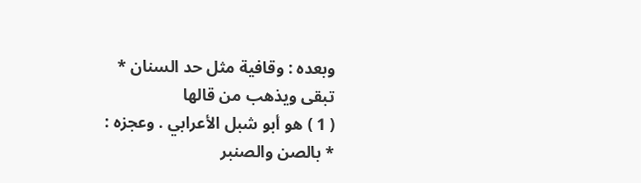وبعده : وقافية مثل حد السنان *
تبقى ويذهب من قالها
( 1 ) هو أبو شبل الأعرابي . وعجزه :
* بالصن والصنبر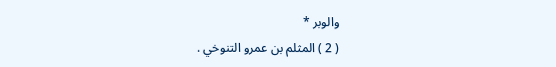والوبر *
( 2 ) المثلم بن عمرو التنوخي .